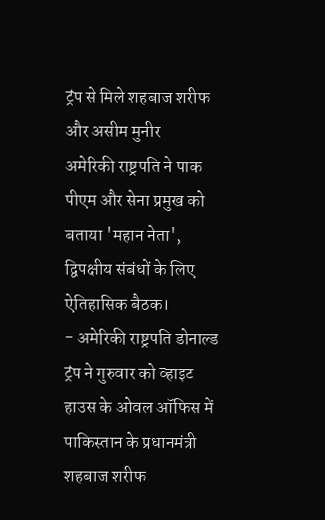ट्रंप से मिले शहबाज शरीफ और असीम मुनीर
अमेरिकी राष्ट्रपति ने पाक पीएम और सेना प्रमुख को बताया 'महान नेता', द्विपक्षीय संबंधों के लिए ऐतिहासिक बैठक।
- अमेरिकी राष्ट्रपति डोनाल्ड ट्रंप ने गुरुवार को व्हाइट हाउस के ओवल ऑफिस में पाकिस्तान के प्रधानमंत्री शहबाज शरीफ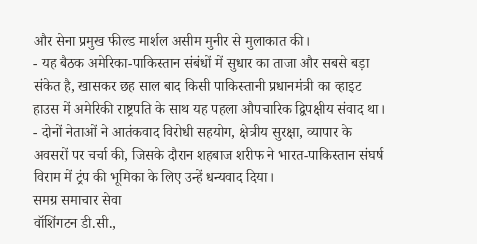और सेना प्रमुख फील्ड मार्शल असीम मुनीर से मुलाकात की।
- यह बैठक अमेरिका-पाकिस्तान संबंधों में सुधार का ताजा और सबसे बड़ा संकेत है, खासकर छह साल बाद किसी पाकिस्तानी प्रधानमंत्री का व्हाइट हाउस में अमेरिकी राष्ट्रपति के साथ यह पहला औपचारिक द्विपक्षीय संवाद था।
- दोनों नेताओं ने आतंकवाद विरोधी सहयोग, क्षेत्रीय सुरक्षा, व्यापार के अवसरों पर चर्चा की, जिसके दौरान शहबाज शरीफ ने भारत-पाकिस्तान संघर्ष विराम में ट्रंप की भूमिका के लिए उन्हें धन्यवाद दिया।
समग्र समाचार सेवा
वॉशिंगटन डी.सी.,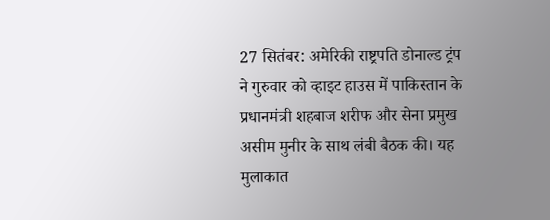27 सितंबर: अमेरिकी राष्ट्रपति डोनाल्ड ट्रंप ने गुरुवार को व्हाइट हाउस में पाकिस्तान के प्रधानमंत्री शहबाज शरीफ और सेना प्रमुख असीम मुनीर के साथ लंबी बैठक की। यह मुलाकात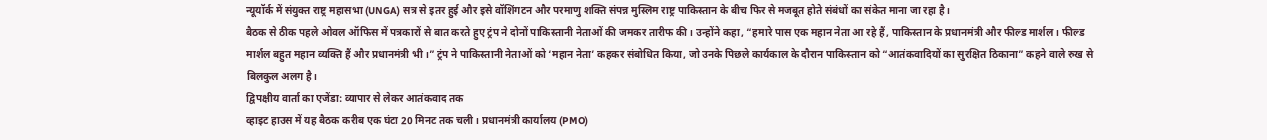न्यूयॉर्क में संयुक्त राष्ट्र महासभा (UNGA) सत्र से इतर हुई और इसे वॉशिंगटन और परमाणु शक्ति संपन्न मुस्लिम राष्ट्र पाकिस्तान के बीच फिर से मजबूत होते संबंधों का संकेत माना जा रहा है।
बैठक से ठीक पहले ओवल ऑफिस में पत्रकारों से बात करते हुए ट्रंप ने दोनों पाकिस्तानी नेताओं की जमकर तारीफ की। उन्होंने कहा, “हमारे पास एक महान नेता आ रहे हैं, पाकिस्तान के प्रधानमंत्री और फील्ड मार्शल। फील्ड मार्शल बहुत महान व्यक्ति हैं और प्रधानमंत्री भी।” ट्रंप ने पाकिस्तानी नेताओं को ‘महान नेता’ कहकर संबोधित किया, जो उनके पिछले कार्यकाल के दौरान पाकिस्तान को “आतंकवादियों का सुरक्षित ठिकाना” कहने वाले रुख से बिलकुल अलग है।
द्विपक्षीय वार्ता का एजेंडा: व्यापार से लेकर आतंकवाद तक
व्हाइट हाउस में यह बैठक करीब एक घंटा 20 मिनट तक चली। प्रधानमंत्री कार्यालय (PMO)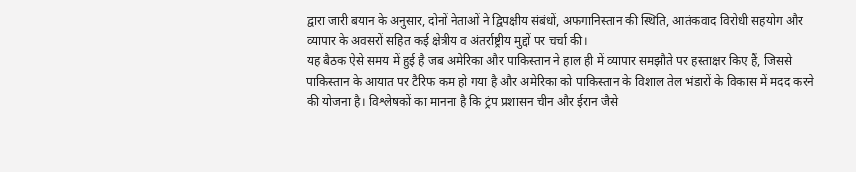द्वारा जारी बयान के अनुसार, दोनों नेताओं ने द्विपक्षीय संबंधों, अफगानिस्तान की स्थिति, आतंकवाद विरोधी सहयोग और व्यापार के अवसरों सहित कई क्षेत्रीय व अंतर्राष्ट्रीय मुद्दों पर चर्चा की।
यह बैठक ऐसे समय में हुई है जब अमेरिका और पाकिस्तान ने हाल ही में व्यापार समझौते पर हस्ताक्षर किए हैं, जिससे पाकिस्तान के आयात पर टैरिफ कम हो गया है और अमेरिका को पाकिस्तान के विशाल तेल भंडारों के विकास में मदद करने की योजना है। विश्लेषकों का मानना है कि ट्रंप प्रशासन चीन और ईरान जैसे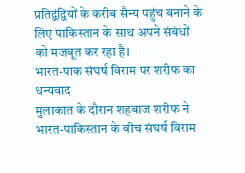प्रतिद्वंद्वियों के करीब सैन्य पहुंच बनाने के लिए पाकिस्तान के साथ अपने संबंधों को मजबूत कर रहा है।
भारत-पाक संघर्ष विराम पर शरीफ का धन्यवाद
मुलाकात के दौरान शहबाज शरीफ ने भारत-पाकिस्तान के बीच संघर्ष विराम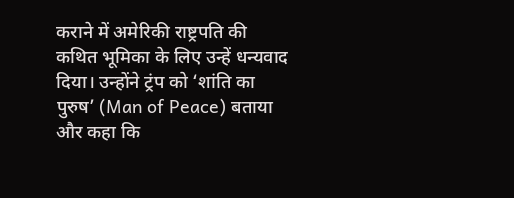कराने में अमेरिकी राष्ट्रपति की कथित भूमिका के लिए उन्हें धन्यवाद दिया। उन्होंने ट्रंप को ‘शांति का पुरुष’ (Man of Peace) बताया और कहा कि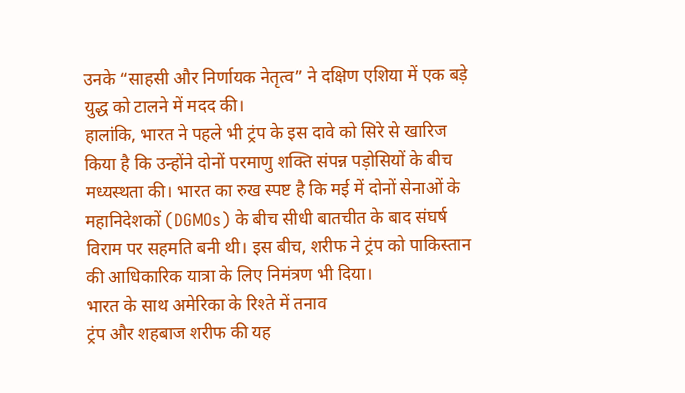उनके “साहसी और निर्णायक नेतृत्व” ने दक्षिण एशिया में एक बड़े युद्ध को टालने में मदद की।
हालांकि, भारत ने पहले भी ट्रंप के इस दावे को सिरे से खारिज किया है कि उन्होंने दोनों परमाणु शक्ति संपन्न पड़ोसियों के बीच मध्यस्थता की। भारत का रुख स्पष्ट है कि मई में दोनों सेनाओं के महानिदेशकों (DGMOs) के बीच सीधी बातचीत के बाद संघर्ष विराम पर सहमति बनी थी। इस बीच, शरीफ ने ट्रंप को पाकिस्तान की आधिकारिक यात्रा के लिए निमंत्रण भी दिया।
भारत के साथ अमेरिका के रिश्ते में तनाव
ट्रंप और शहबाज शरीफ की यह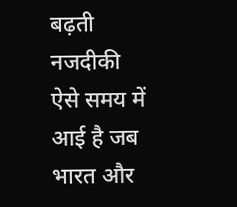बढ़ती नजदीकी ऐसे समय में आई है जब भारत और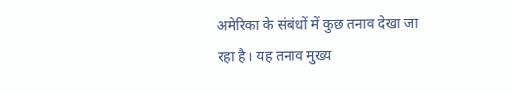अमेरिका के संबंधों में कुछ तनाव देखा जा रहा है। यह तनाव मुख्य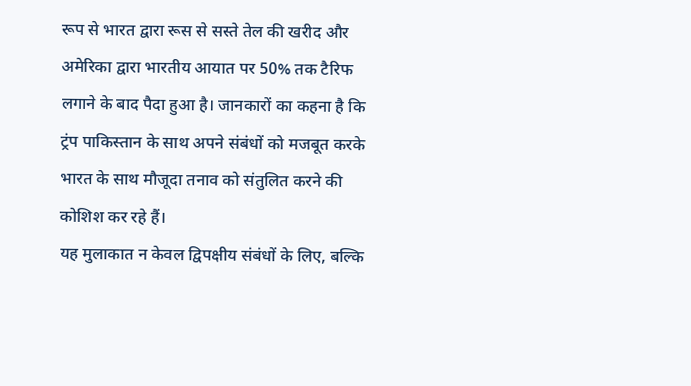रूप से भारत द्वारा रूस से सस्ते तेल की खरीद और अमेरिका द्वारा भारतीय आयात पर 50% तक टैरिफ लगाने के बाद पैदा हुआ है। जानकारों का कहना है कि ट्रंप पाकिस्तान के साथ अपने संबंधों को मजबूत करके भारत के साथ मौजूदा तनाव को संतुलित करने की कोशिश कर रहे हैं।
यह मुलाकात न केवल द्विपक्षीय संबंधों के लिए, बल्कि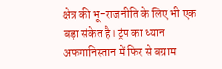क्षेत्र की भू-राजनीति के लिए भी एक बड़ा संकेत है। ट्रंप का ध्यान अफगानिस्तान में फिर से बग्राम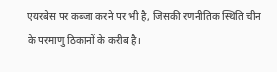एयरबेस पर कब्जा करने पर भी है, जिसकी रणनीतिक स्थिति चीन के परमाणु ठिकानों के करीब है।